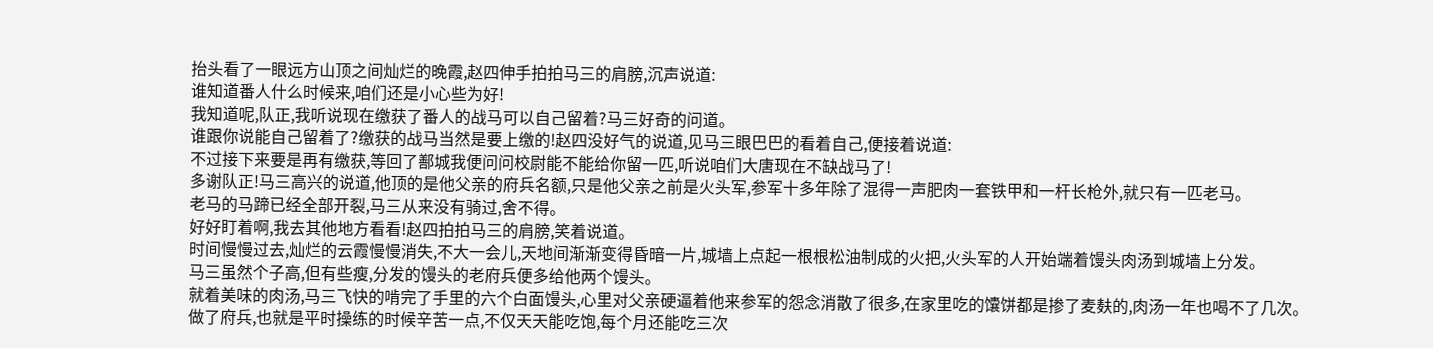抬头看了一眼远方山顶之间灿烂的晚霞,赵四伸手拍拍马三的肩膀,沉声说道:
谁知道番人什么时候来,咱们还是小心些为好!
我知道呢,队正,我听说现在缴获了番人的战马可以自己留着?马三好奇的问道。
谁跟你说能自己留着了?缴获的战马当然是要上缴的!赵四没好气的说道,见马三眼巴巴的看着自己,便接着说道:
不过接下来要是再有缴获,等回了鄯城我便问问校尉能不能给你留一匹,听说咱们大唐现在不缺战马了!
多谢队正!马三高兴的说道,他顶的是他父亲的府兵名额,只是他父亲之前是火头军,参军十多年除了混得一声肥肉一套铁甲和一杆长枪外,就只有一匹老马。
老马的马蹄已经全部开裂,马三从来没有骑过,舍不得。
好好盯着啊,我去其他地方看看!赵四拍拍马三的肩膀,笑着说道。
时间慢慢过去,灿烂的云霞慢慢消失,不大一会儿,天地间渐渐变得昏暗一片,城墙上点起一根根松油制成的火把,火头军的人开始端着馒头肉汤到城墙上分发。
马三虽然个子高,但有些瘦,分发的馒头的老府兵便多给他两个馒头。
就着美味的肉汤,马三飞快的啃完了手里的六个白面馒头,心里对父亲硬逼着他来参军的怨念消散了很多,在家里吃的馕饼都是掺了麦麸的,肉汤一年也喝不了几次。
做了府兵,也就是平时操练的时候辛苦一点,不仅天天能吃饱,每个月还能吃三次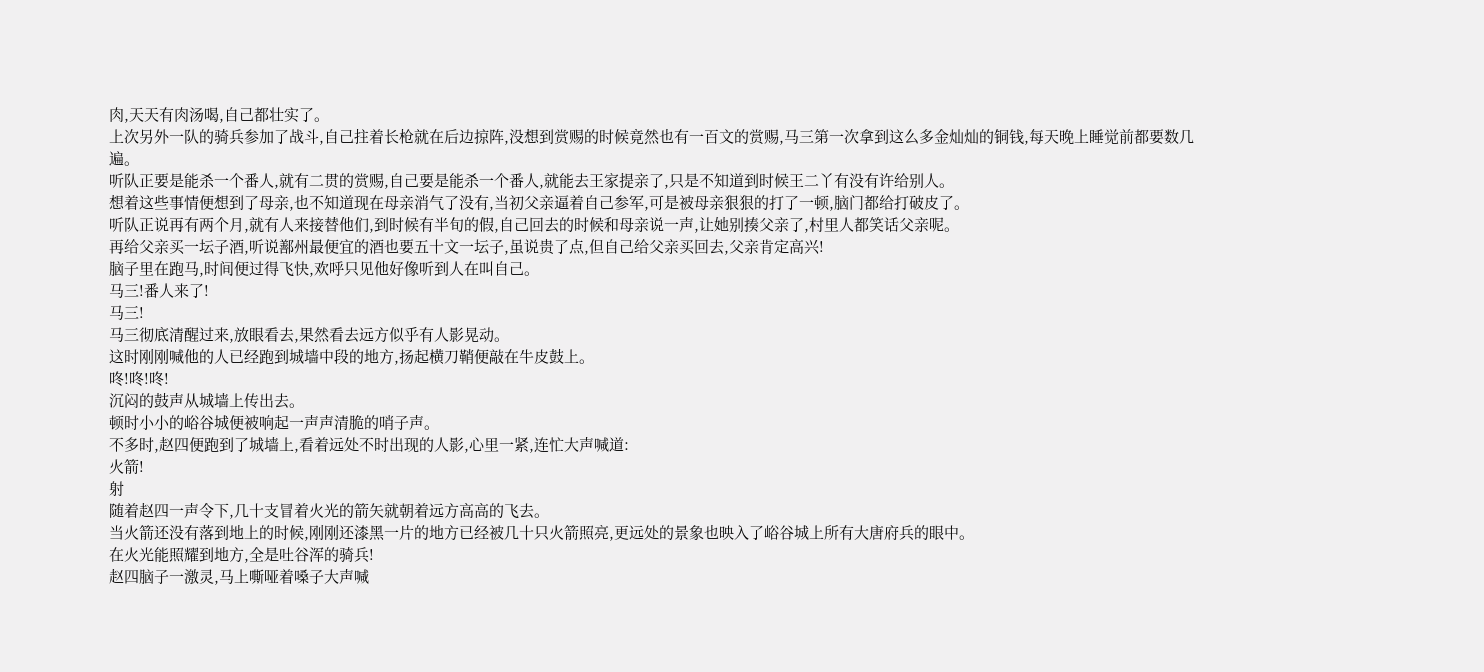肉,天天有肉汤喝,自己都壮实了。
上次另外一队的骑兵参加了战斗,自己拄着长枪就在后边掠阵,没想到赏赐的时候竟然也有一百文的赏赐,马三第一次拿到这么多金灿灿的铜钱,每天晚上睡觉前都要数几遍。
听队正要是能杀一个番人,就有二贯的赏赐,自己要是能杀一个番人,就能去王家提亲了,只是不知道到时候王二丫有没有许给别人。
想着这些事情便想到了母亲,也不知道现在母亲消气了没有,当初父亲逼着自己参军,可是被母亲狠狠的打了一顿,脑门都给打破皮了。
听队正说再有两个月,就有人来接替他们,到时候有半旬的假,自己回去的时候和母亲说一声,让她别揍父亲了,村里人都笑话父亲呢。
再给父亲买一坛子酒,听说鄯州最便宜的酒也要五十文一坛子,虽说贵了点,但自己给父亲买回去,父亲肯定高兴!
脑子里在跑马,时间便过得飞快,欢呼只见他好像听到人在叫自己。
马三!番人来了!
马三!
马三彻底清醒过来,放眼看去,果然看去远方似乎有人影晃动。
这时刚刚喊他的人已经跑到城墙中段的地方,扬起横刀鞘便敲在牛皮鼓上。
咚!咚!咚!
沉闷的鼓声从城墙上传出去。
顿时小小的峪谷城便被响起一声声清脆的哨子声。
不多时,赵四便跑到了城墙上,看着远处不时出现的人影,心里一紧,连忙大声喊道:
火箭!
射
随着赵四一声令下,几十支冒着火光的箭矢就朝着远方高高的飞去。
当火箭还没有落到地上的时候,刚刚还漆黑一片的地方已经被几十只火箭照亮,更远处的景象也映入了峪谷城上所有大唐府兵的眼中。
在火光能照耀到地方,全是吐谷浑的骑兵!
赵四脑子一激灵,马上嘶哑着嗓子大声喊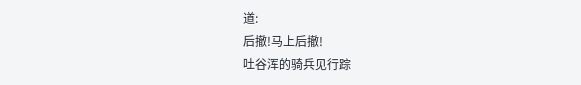道:
后撤!马上后撤!
吐谷浑的骑兵见行踪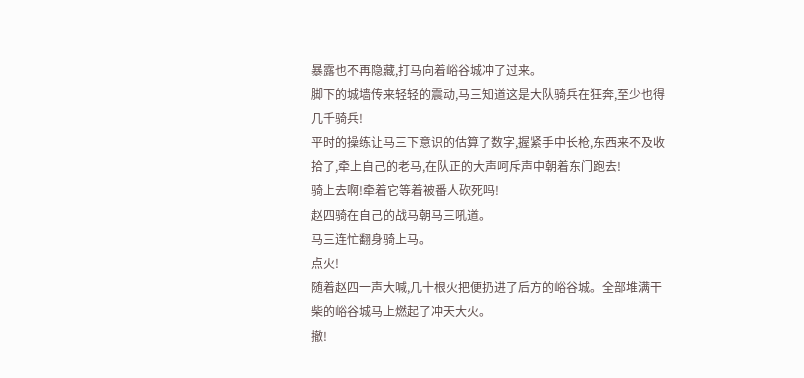暴露也不再隐藏,打马向着峪谷城冲了过来。
脚下的城墙传来轻轻的震动,马三知道这是大队骑兵在狂奔,至少也得几千骑兵!
平时的操练让马三下意识的估算了数字,握紧手中长枪,东西来不及收拾了,牵上自己的老马,在队正的大声呵斥声中朝着东门跑去!
骑上去啊!牵着它等着被番人砍死吗!
赵四骑在自己的战马朝马三吼道。
马三连忙翻身骑上马。
点火!
随着赵四一声大喊,几十根火把便扔进了后方的峪谷城。全部堆满干柴的峪谷城马上燃起了冲天大火。
撤!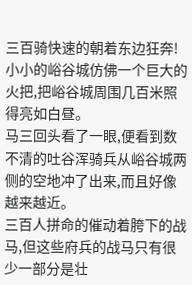三百骑快速的朝着东边狂奔!
小小的峪谷城仿佛一个巨大的火把,把峪谷城周围几百米照得亮如白昼。
马三回头看了一眼,便看到数不清的吐谷浑骑兵从峪谷城两侧的空地冲了出来,而且好像越来越近。
三百人拼命的催动着胯下的战马,但这些府兵的战马只有很少一部分是壮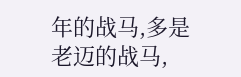年的战马,多是老迈的战马,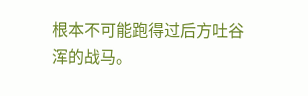根本不可能跑得过后方吐谷浑的战马。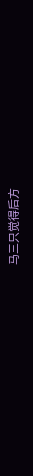马三只觉得后方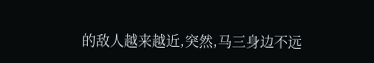的敌人越来越近,突然,马三身边不远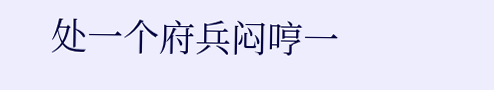处一个府兵闷哼一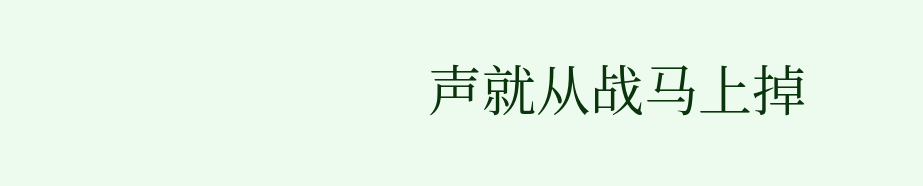声就从战马上掉